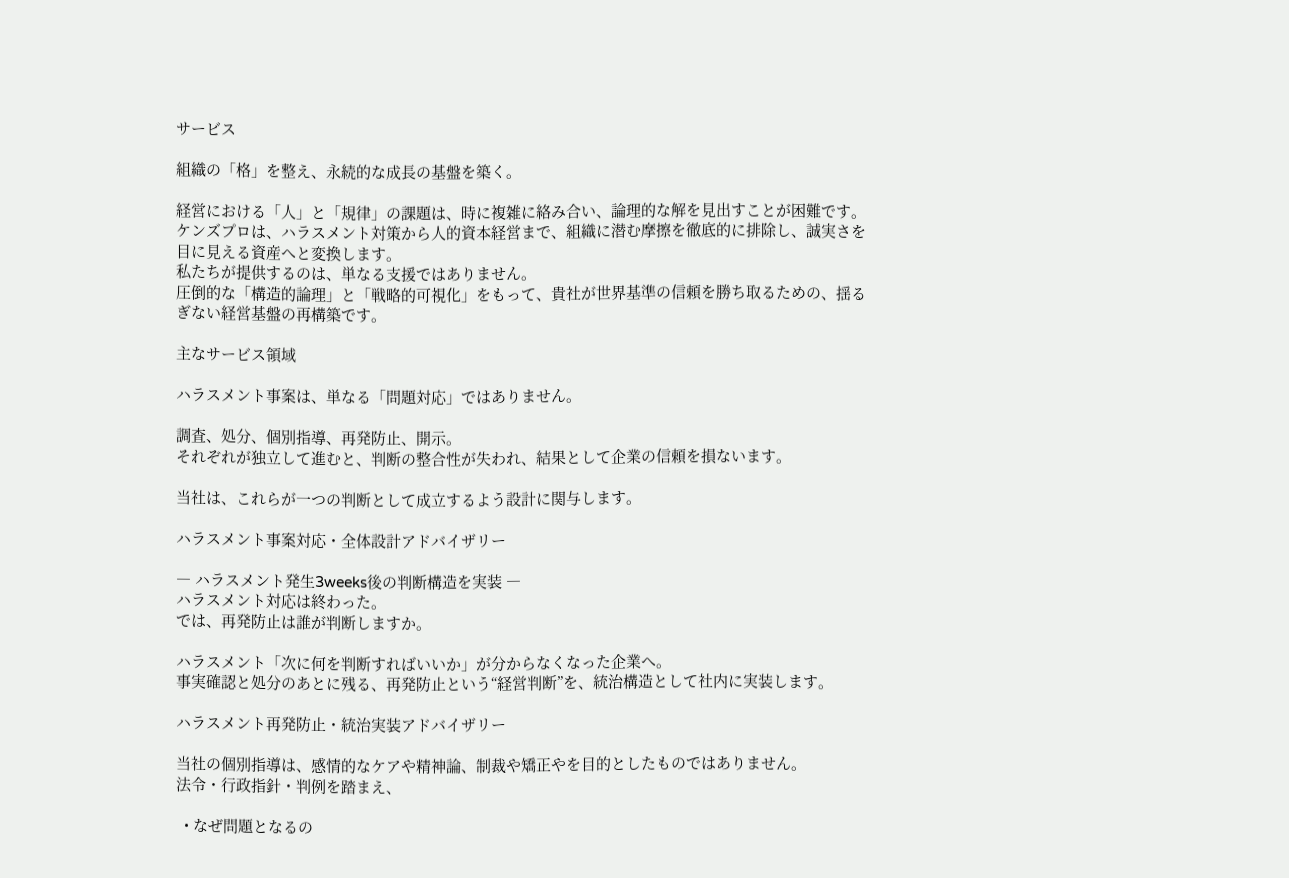サービス

組織の「格」を整え、永続的な成長の基盤を築く。

経営における「人」と「規律」の課題は、時に複雑に絡み合い、論理的な解を見出すことが困難です。
ケンズプロは、ハラスメント対策から人的資本経営まで、組織に潜む摩擦を徹底的に排除し、誠実さを目に見える資産へと変換します。
私たちが提供するのは、単なる支援ではありません。
圧倒的な「構造的論理」と「戦略的可視化」をもって、貴社が世界基準の信頼を勝ち取るための、揺るぎない経営基盤の再構築です。

主なサービス領域

ハラスメント事案は、単なる「問題対応」ではありません。

調査、処分、個別指導、再発防止、開示。
それぞれが独立して進むと、判断の整合性が失われ、結果として企業の信頼を損ないます。

当社は、これらが一つの判断として成立するよう設計に関与します。

ハラスメント事案対応・全体設計アドバイザリー

― ハラスメント発生3weeks後の判断構造を実装 ―
ハラスメント対応は終わった。
では、再発防止は誰が判断しますか。

ハラスメント「次に何を判断すればいいか」が分からなくなった企業へ。
事実確認と処分のあとに残る、再発防止という“経営判断”を、統治構造として社内に実装します。

ハラスメント再発防止・統治実装アドバイザリー

当社の個別指導は、感情的なケアや精神論、制裁や矯正やを目的としたものではありません。
法令・行政指針・判例を踏まえ、

  • なぜ問題となるの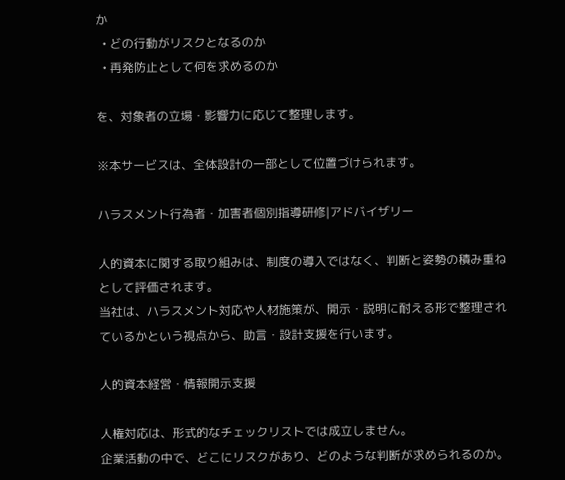か
  • どの行動がリスクとなるのか
  • 再発防止として何を求めるのか

を、対象者の立場・影響力に応じて整理します。

※本サービスは、全体設計の一部として位置づけられます。

ハラスメント行為者・加害者個別指導研修|アドバイザリー

人的資本に関する取り組みは、制度の導入ではなく、判断と姿勢の積み重ねとして評価されます。
当社は、ハラスメント対応や人材施策が、開示・説明に耐える形で整理されているかという視点から、助言・設計支援を行います。

人的資本経営・情報開示支援

人権対応は、形式的なチェックリストでは成立しません。
企業活動の中で、どこにリスクがあり、どのような判断が求められるのか。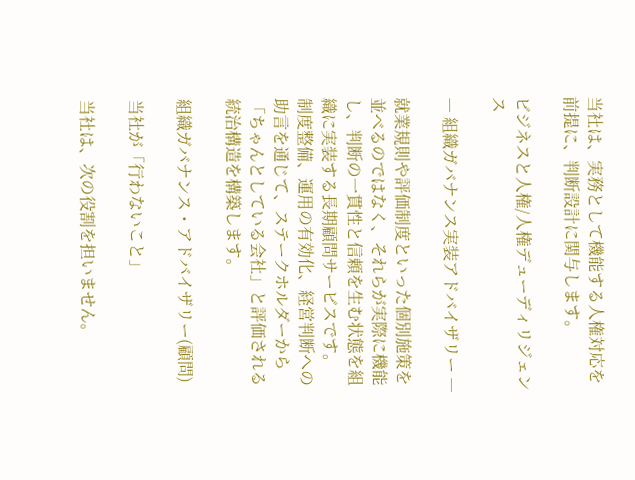当社は、実務として機能する人権対応を前提に、判断設計に関与します。

ビジネスと人権/人権デューディリジェンス

― 組織ガバナンス実装アドバイザリー ―

就業規則や評価制度といった個別施策を並べるのではなく、それらが実際に機能し、判断の一貫性と信頼を生む状態を組織に実装する長期顧問サービスです。
制度整備、運用の有効化、経営判断への助言を通じて、ステークホルダーから「ちゃんとしている会社」と評価される統治構造を構築します。

組織ガバナンス・アドバイザリー(顧問)

当社が「行わないこと」

当社は、次の役割を担いません。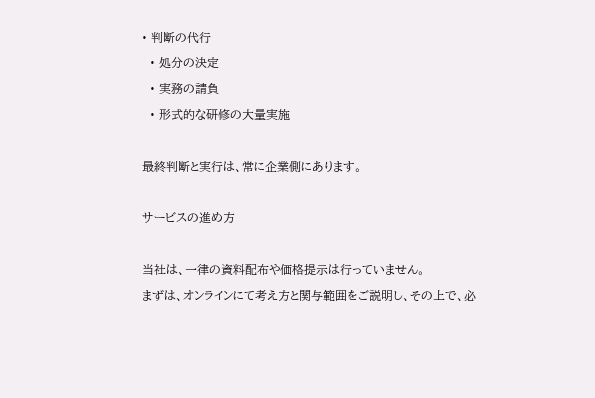• 判断の代行
  • 処分の決定
  • 実務の請負
  • 形式的な研修の大量実施

最終判断と実行は、常に企業側にあります。

サービスの進め方

当社は、一律の資料配布や価格提示は行っていません。
まずは、オンラインにて考え方と関与範囲をご説明し、その上で、必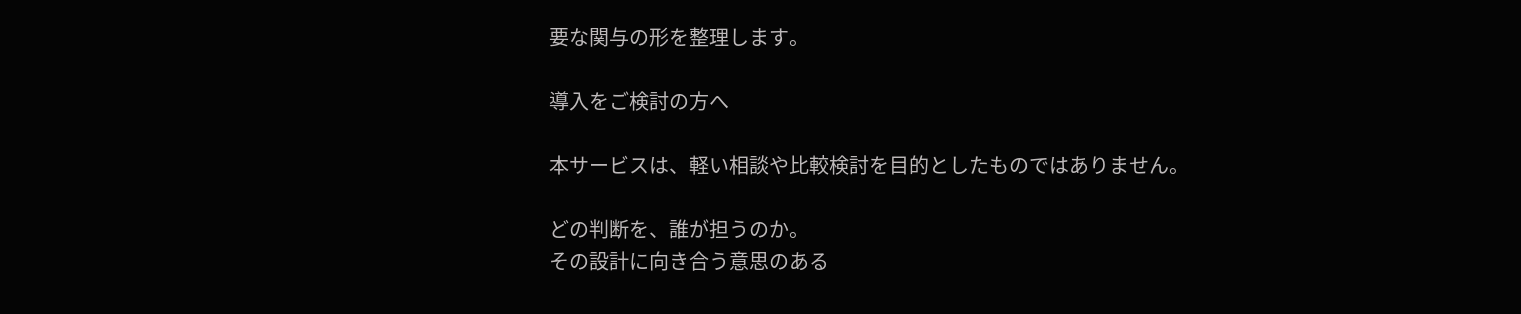要な関与の形を整理します。

導入をご検討の方へ

本サービスは、軽い相談や比較検討を目的としたものではありません。

どの判断を、誰が担うのか。
その設計に向き合う意思のある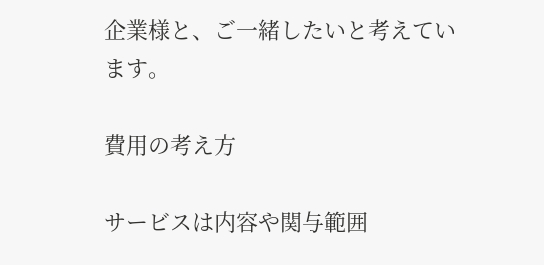企業様と、ご一緒したいと考えています。

費用の考え方

サービスは内容や関与範囲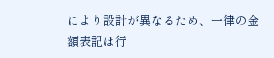により設計が異なるため、一律の金額表記は行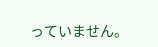っていません。